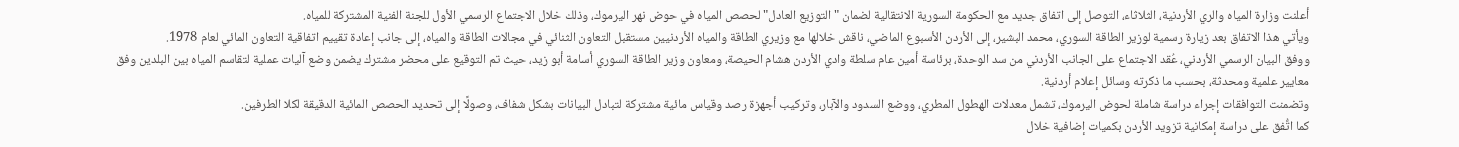أعلنت وزارة المياه والري الأردنية، الثلاثاء، التوصل إلى اتفاق جديد مع الحكومة السورية الانتقالية لضمان "التوزيع العادل" لحصص المياه في حوض نهر اليرموك، وذلك خلال الاجتماع الرسمي الأول للجنة الفنية المشتركة للمياه.
ويأتي هذا الاتفاق بعد زيارة رسمية لوزير الطاقة السوري، محمد البشير، إلى الأردن الأسبوع الماضي، ناقش خلالها مع وزيري الطاقة والمياه الأردنيين مستقبل التعاون الثنائي في مجالات الطاقة والمياه، إلى جانب إعادة تقييم اتفاقية التعاون المائي لعام 1978.
ووفق البيان الرسمي الأردني، عُقد الاجتماع على الجانب الأردني من سد الوحدة، برئاسة أمين عام سلطة وادي الأردن هشام الحيصة، ومعاون وزير الطاقة السوري أسامة أبو زيد، حيث تم التوقيع على محضر مشترك يضمن وضع آليات عملية لتقاسم المياه بين البلدين وفق معايير علمية ومحدثة، بحسب ما ذكرته وسائل إعلام أردنية.
وتضمنت التوافقات إجراء دراسة شاملة لحوض اليرموك، تشمل معدلات الهطول المطري، ووضع السدود والآبار، وتركيب أجهزة رصد وقياس مائية مشتركة لتبادل البيانات بشكل شفاف، وصولًا إلى تحديد الحصص المائية الدقيقة لكلا الطرفين.
كما اتُّفق على دراسة إمكانية تزويد الأردن بكميات إضافية خلال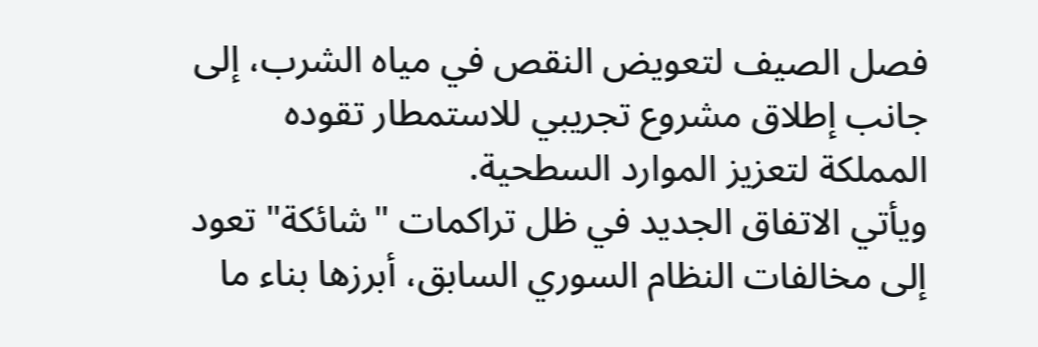فصل الصيف لتعويض النقص في مياه الشرب، إلى جانب إطلاق مشروع تجريبي للاستمطار تقوده المملكة لتعزيز الموارد السطحية.
ويأتي الاتفاق الجديد في ظل تراكمات "شائكة" تعود إلى مخالفات النظام السوري السابق، أبرزها بناء ما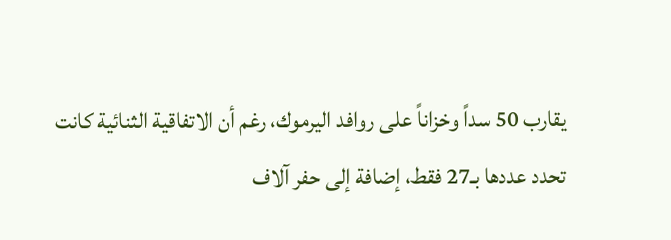يقارب 50 سداً وخزاناً على روافد اليرموك، رغم أن الاتفاقية الثنائية كانت تحدد عددها بـ27 فقط، إضافة إلى حفر آلاف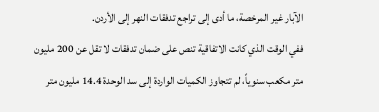الآبار غير المرخصة، ما أدى إلى تراجع تدفقات النهر إلى الأردن.
ففي الوقت الذي كانت الاتفاقية تنص على ضمان تدفقات لا تقل عن 200 مليون متر مكعب سنوياً، لم تتجاوز الكميات الواردة إلى سد الوحدة 14.4 مليون متر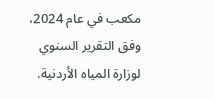مكعب في عام 2024، وفق التقرير السنوي لوزارة المياه الأردنية.